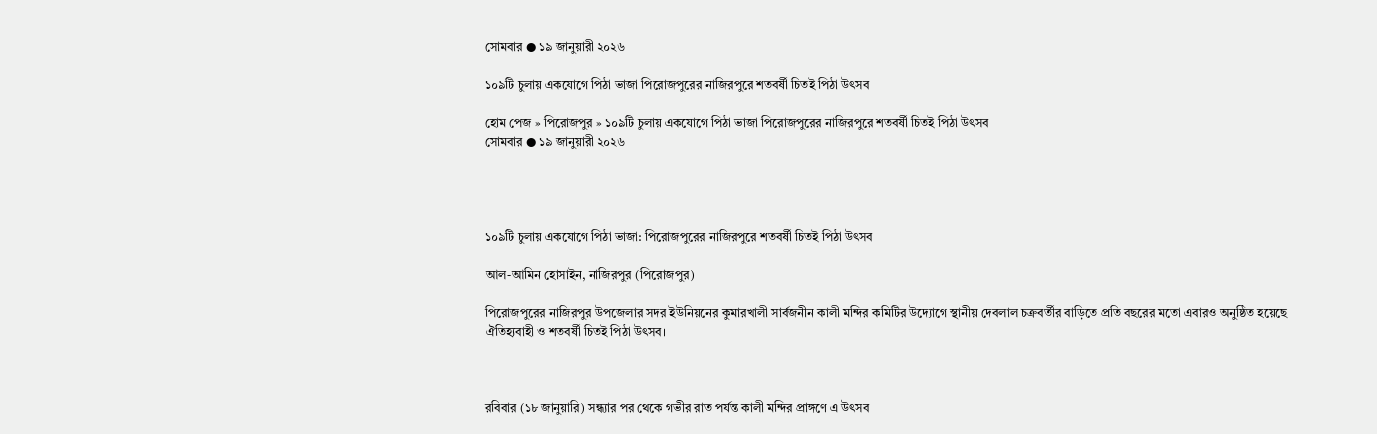সোমবার ● ১৯ জানুয়ারী ২০২৬

১০৯টি চুলায় একযোগে পিঠা ভাজা পিরোজপুরের নাজিরপুরে শতবর্ষী চিতই পিঠা উৎসব

হোম পেজ » পিরোজপুর » ১০৯টি চুলায় একযোগে পিঠা ভাজা পিরোজপুরের নাজিরপুরে শতবর্ষী চিতই পিঠা উৎসব
সোমবার ● ১৯ জানুয়ারী ২০২৬




১০৯টি চুলায় একযোগে পিঠা ভাজা: পিরোজপুরের নাজিরপুরে শতবর্ষী চিতই পিঠা উৎসব

আল-আমিন হোসাইন, নাজিরপুর (পিরোজপুর)

পিরোজপুরের নাজিরপুর উপজেলার সদর ইউনিয়নের কুমারখালী সার্বজনীন কালী মন্দির কমিটির উদ্যোগে স্থানীয় দেবলাল চক্রবর্তীর বাড়িতে প্রতি বছরের মতো এবারও অনুষ্ঠিত হয়েছে ঐতিহ্যবাহী ও শতবর্ষী চিতই পিঠা উৎসব।



রবিবার (১৮ জানুয়ারি) সন্ধ্যার পর থেকে গভীর রাত পর্যন্ত কালী মন্দির প্রাঙ্গণে এ উৎসব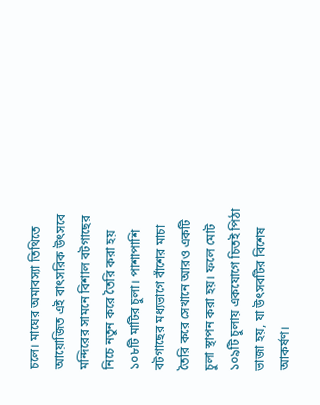চলে। মাঘের অমাবস্যা তিথিতে আয়োজিত এই বাৎসরিক উৎসবে মন্দিরের সামনে বিশাল বটগাছের নিচে নতুন করে তৈরি করা হয় ১০৮টি মাটির চুলা। পাশাপাশি বটগাছের মধ্যভাগে বাঁশের মাচা তৈরি করে সেখানে আরও একটি চুলা স্থাপন করা হয়। ফলে মোট ১০৯টি চুলায় একযোগে চিতই পিঠা ভাজা হয়, যা উৎসবটির বিশেষ আকর্ষণ।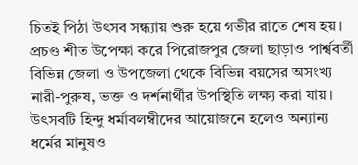চিতই পিঠা উৎসব সন্ধ্যায় শুরু হয়ে গভীর রাতে শেষ হয়। প্রচণ্ড শীত উপেক্ষা করে পিরোজপুর জেলা ছাড়াও পার্শ্ববর্তী বিভিন্ন জেলা ও উপজেলা থেকে বিভিন্ন বয়সের অসংখ্য নারী-পুরুষ, ভক্ত ও দর্শনার্থীর উপস্থিতি লক্ষ্য করা যায়। উৎসবটি হিন্দু ধর্মাবলম্বীদের আয়োজনে হলেও অন্যান্য ধর্মের মানুষও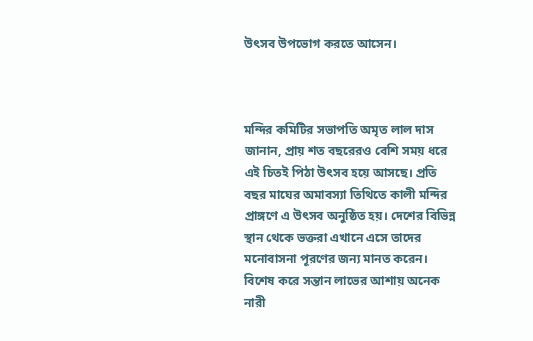উৎসব উপভোগ করতে আসেন।



মন্দির কমিটির সভাপতি অমৃত লাল দাস জানান, প্রায় শত বছরেরও বেশি সময় ধরে এই চিতই পিঠা উৎসব হয়ে আসছে। প্রতি বছর মাঘের অমাবস্যা তিথিতে কালী মন্দির প্রাঙ্গণে এ উৎসব অনুষ্ঠিত হয়। দেশের বিভিন্ন স্থান থেকে ভক্তরা এখানে এসে তাদের মনোবাসনা পূরণের জন্য মানত করেন। বিশেষ করে সন্তান লাভের আশায় অনেক নারী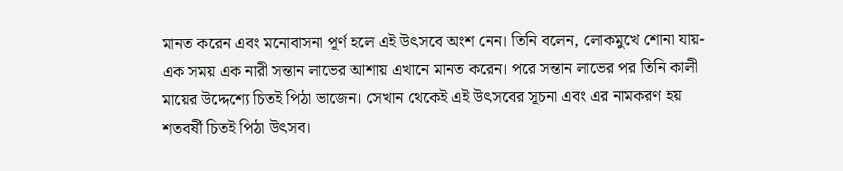মানত করেন এবং মনোবাসনা পূর্ণ হলে এই উৎসবে অংশ নেন। তিনি বলেন, লোকমুখে শোনা যায়- এক সময় এক নারী সন্তান লাভের আশায় এখানে মানত করেন। পরে সন্তান লাভের পর তিনি কালী মায়ের উদ্দেশ্যে চিতই পিঠা ভাজেন। সেখান থেকেই এই উৎসবের সূচনা এবং এর নামকরণ হয় শতবর্ষী চিতই পিঠা উৎসব।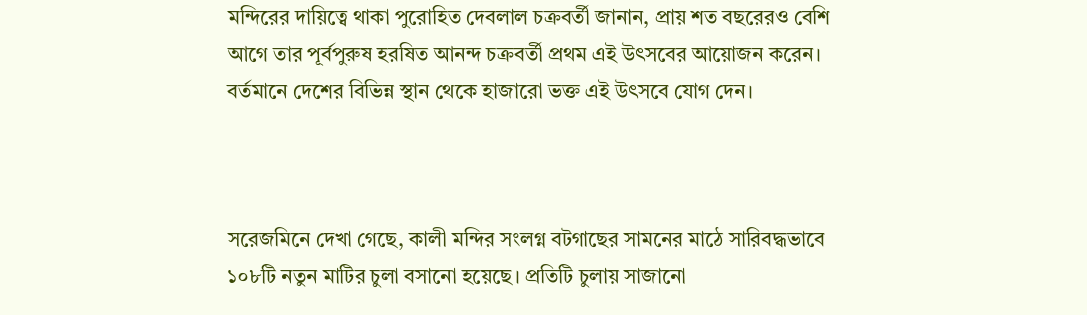মন্দিরের দায়িত্বে থাকা পুরোহিত দেবলাল চক্রবর্তী জানান, প্রায় শত বছরেরও বেশি আগে তার পূর্বপুরুষ হরষিত আনন্দ চক্রবর্তী প্রথম এই উৎসবের আয়োজন করেন। বর্তমানে দেশের বিভিন্ন স্থান থেকে হাজারো ভক্ত এই উৎসবে যোগ দেন।



সরেজমিনে দেখা গেছে, কালী মন্দির সংলগ্ন বটগাছের সামনের মাঠে সারিবদ্ধভাবে ১০৮টি নতুন মাটির চুলা বসানো হয়েছে। প্রতিটি চুলায় সাজানো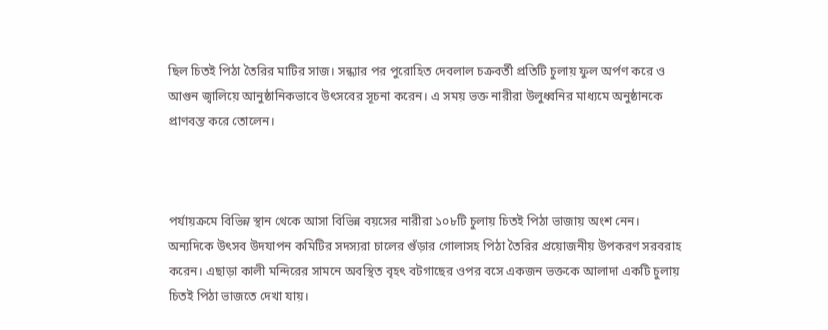ছিল চিতই পিঠা তৈরির মাটির সাজ। সন্ধ্যার পর পুরোহিত দেবলাল চক্রবর্তী প্রতিটি চুলায় ফুল অর্পণ করে ও আগুন জ্বালিয়ে আনুষ্ঠানিকভাবে উৎসবের সূচনা করেন। এ সময় ভক্ত নারীরা উলুধ্বনির মাধ্যমে অনুষ্ঠানকে প্রাণবন্ত করে তোলেন।



পর্যায়ক্রমে বিভিন্ন স্থান থেকে আসা বিভিন্ন বয়সের নারীরা ১০৮টি চুলায় চিতই পিঠা ভাজায় অংশ নেন। অন্যদিকে উৎসব উদযাপন কমিটির সদস্যরা চালের গুঁড়ার গোলাসহ পিঠা তৈরির প্রয়োজনীয় উপকরণ সরবরাহ করেন। এছাড়া কালী মন্দিরের সামনে অবস্থিত বৃহৎ বটগাছের ওপর বসে একজন ভক্তকে আলাদা একটি চুলায় চিতই পিঠা ভাজতে দেখা যায়।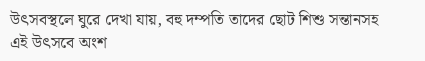উৎসবস্থলে ঘুরে দেখা যায়, বহু দম্পতি তাদের ছোট শিশু সন্তানসহ এই উৎসবে অংশ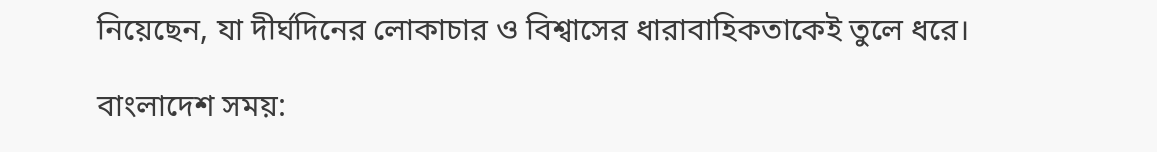নিয়েছেন, যা দীর্ঘদিনের লোকাচার ও বিশ্বাসের ধারাবাহিকতাকেই তুলে ধরে।

বাংলাদেশ সময়: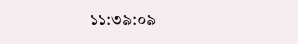১১:৩৯:০৯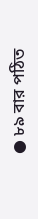● ৮৯ বার পঠিত